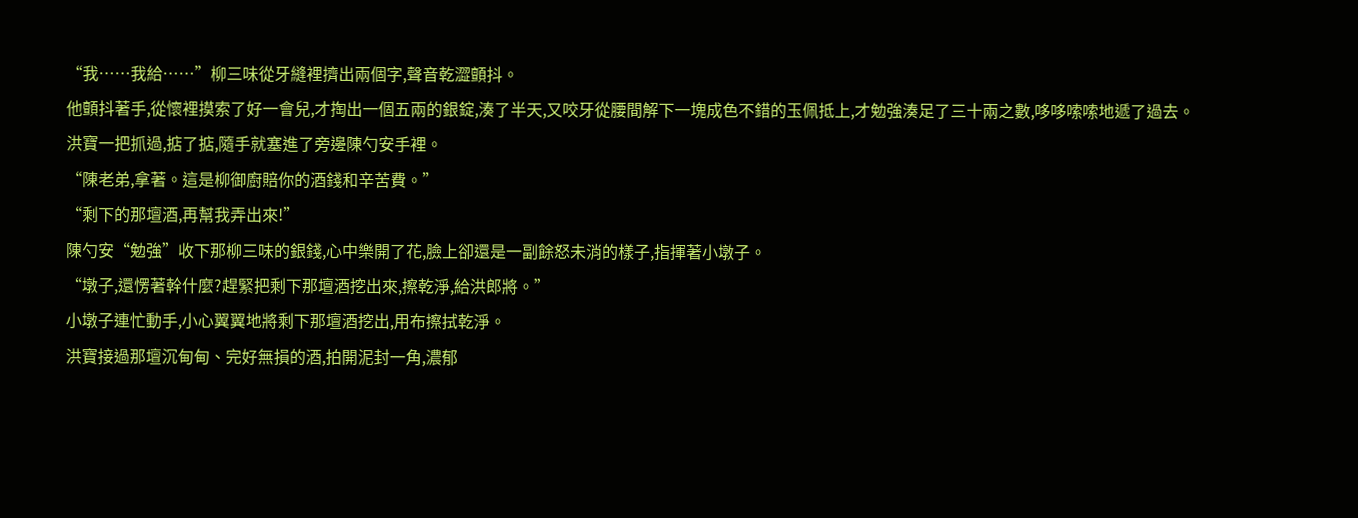“我……我給……”柳三味從牙縫裡擠出兩個字,聲音乾澀顫抖。
他顫抖著手,從懷裡摸索了好一會兒,才掏出一個五兩的銀錠,湊了半天,又咬牙從腰間解下一塊成色不錯的玉佩抵上,才勉強湊足了三十兩之數,哆哆嗦嗦地遞了過去。
洪寶一把抓過,掂了掂,隨手就塞進了旁邊陳勺安手裡。
“陳老弟,拿著。這是柳御廚賠你的酒錢和辛苦費。”
“剩下的那壇酒,再幫我弄出來!”
陳勺安“勉強”收下那柳三味的銀錢,心中樂開了花,臉上卻還是一副餘怒未消的樣子,指揮著小墩子。
“墩子,還愣著幹什麼?趕緊把剩下那壇酒挖出來,擦乾淨,給洪郎將。”
小墩子連忙動手,小心翼翼地將剩下那壇酒挖出,用布擦拭乾淨。
洪寶接過那壇沉甸甸、完好無損的酒,拍開泥封一角,濃郁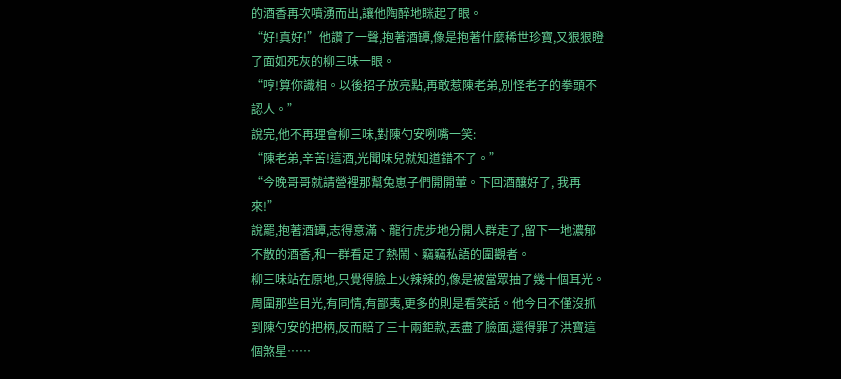的酒香再次噴湧而出,讓他陶醉地眯起了眼。
“好!真好!”他讚了一聲,抱著酒罈,像是抱著什麼稀世珍寶,又狠狠瞪了面如死灰的柳三味一眼。
“哼!算你識相。以後招子放亮點,再敢惹陳老弟,別怪老子的拳頭不認人。”
說完,他不再理會柳三味,對陳勺安咧嘴一笑:
“陳老弟,辛苦!這酒,光聞味兒就知道錯不了。”
“今晚哥哥就請營裡那幫兔崽子們開開葷。下回酒釀好了, 我再來!”
說罷,抱著酒罈,志得意滿、龍行虎步地分開人群走了,留下一地濃郁不散的酒香,和一群看足了熱鬧、竊竊私語的圍觀者。
柳三味站在原地,只覺得臉上火辣辣的,像是被當眾抽了幾十個耳光。
周圍那些目光,有同情,有鄙夷,更多的則是看笑話。他今日不僅沒抓到陳勺安的把柄,反而賠了三十兩鉅款,丟盡了臉面,還得罪了洪寶這個煞星……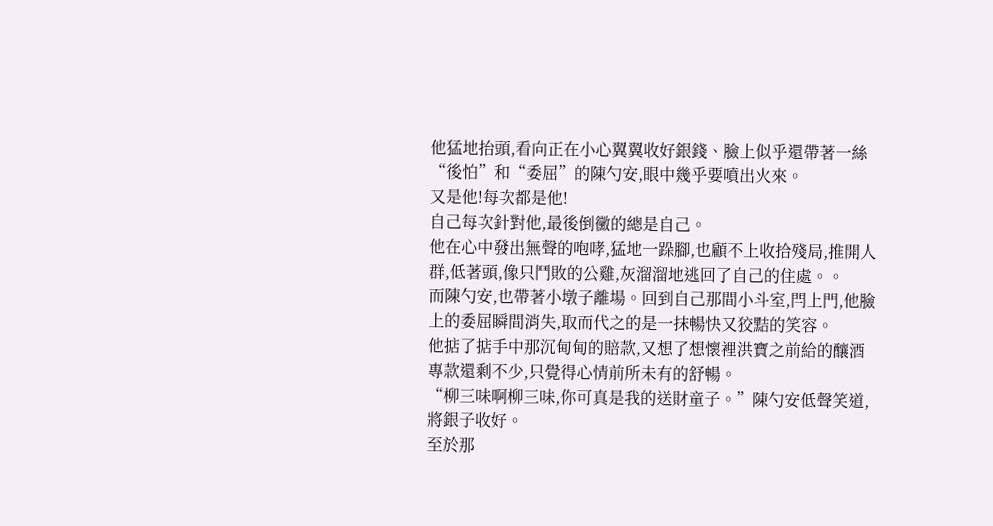他猛地抬頭,看向正在小心翼翼收好銀錢、臉上似乎還帶著一絲“後怕”和“委屈”的陳勺安,眼中幾乎要噴出火來。
又是他!每次都是他!
自己每次針對他,最後倒黴的總是自己。
他在心中發出無聲的咆哮,猛地一跺腳,也顧不上收拾殘局,推開人群,低著頭,像只鬥敗的公雞,灰溜溜地逃回了自己的住處。。
而陳勺安,也帶著小墩子離場。回到自己那間小斗室,閂上門,他臉上的委屈瞬間消失,取而代之的是一抹暢快又狡黠的笑容。
他掂了掂手中那沉甸甸的賠款,又想了想懷裡洪寶之前給的釀酒專款還剩不少,只覺得心情前所未有的舒暢。
“柳三味啊柳三味,你可真是我的送財童子。”陳勺安低聲笑道,將銀子收好。
至於那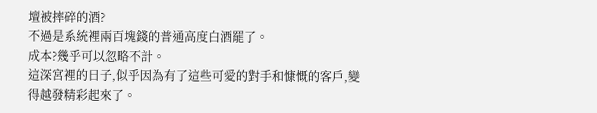壇被摔碎的酒?
不過是系統裡兩百塊錢的普通高度白酒罷了。
成本?幾乎可以忽略不計。
這深宮裡的日子,似乎因為有了這些可愛的對手和慷慨的客戶,變得越發精彩起來了。